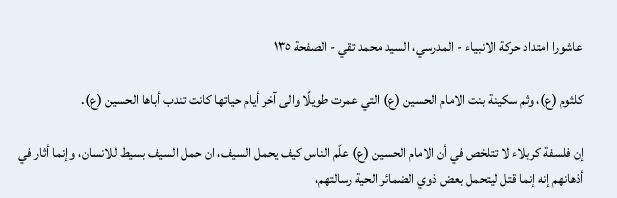عاشورا امتداد حركة الانبياء - المدرسي، السيد محمد تقي - الصفحة ١٣٥

كلثوم (ع)، وثم سكينة بنت الامام الحسين (ع) التي عمرت طويلًا والى آخر أيام حياتها كانت تندب أباها الحسين (ع).

إن فلسفة كربلاء لا تتلخص في أن الامام الحسين (ع) علّم الناس كيف يحمل السيف، ان حمل السيف بسيط للانسان، وإنما أثار في أذهانهم إنه إنما قتل ليتحمل بعض ذوي الضمائر الحية رسالتهم،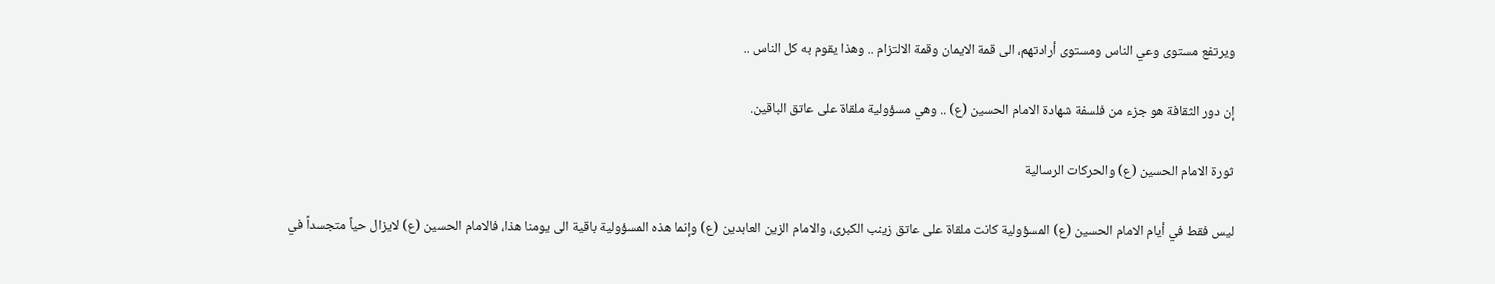ويرتفع مستوى وعي الناس ومستوى أرادتهم، الى قمة الايمان وقمة الالتزام .. وهذا يقوم به كل الناس ..

إن دور الثقافة هو جزء من فلسفة شهادة الامام الحسين (ع) .. وهي مسؤولية ملقاة على عاتق الباقين.

ثورة الامام الحسين (ع) والحركات الرسالية

ليس فقط في أيام الامام الحسين (ع) المسؤولية كانت ملقاة على عاتق زينب الكبرى، والامام الزين العابدين (ع) وإنما هذه المسؤولية باقية الى يومنا هذا، فالامام الحسين (ع) لايزال حياً متجسداً في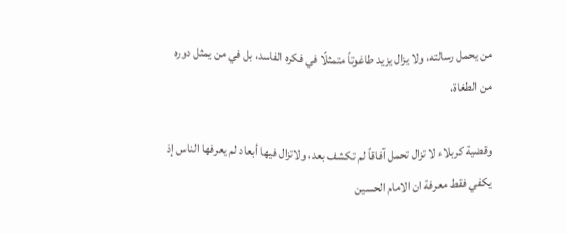من يحمل رسالته، ولا يزال يزيد طاغوتاً متمثلًا في فكره الفاسد، بل في من يمثل دوره من الطغاة،

وقضية كربلاء لا تزال تحمل آفاقاً لم تكشف بعد، ولاتزال فيها أبعاد لم يعرفها الناس إذ يكفي فقط معرفة ان الامام الحسين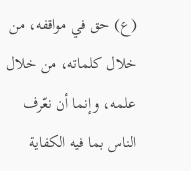(ع) حق في مواقفه، من خلال كلماته، من خلال علمه، وإنما أن نعّرف الناس بما فيه الكفاية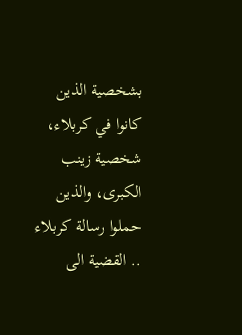بشخصية الذين كانوا في كربلاء، شخصية زينب الكبرى، والذين حملوا رسالة كربلاء .. القضية الى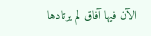الآن فيها آفاق لم يرتادها